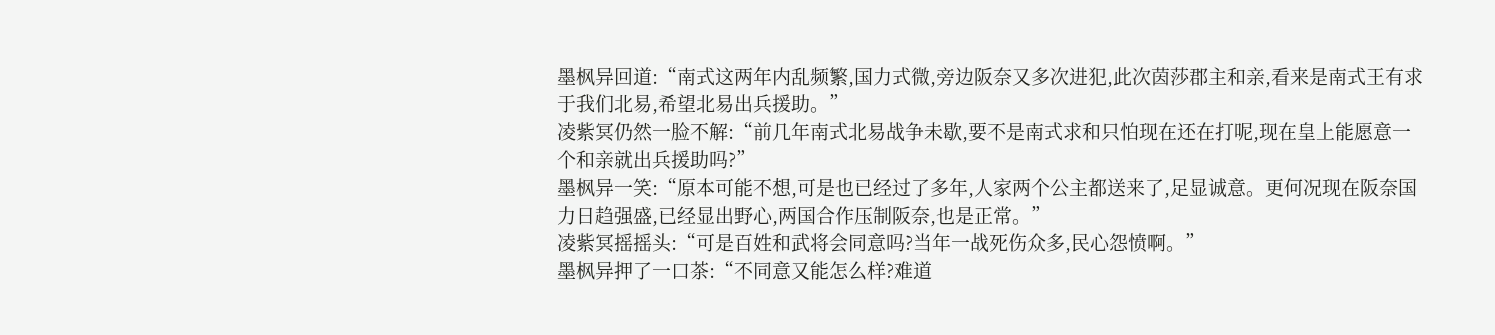墨枫异回道:“南式这两年内乱频繁,国力式微,旁边阪奈又多次进犯,此次茵莎郡主和亲,看来是南式王有求于我们北易,希望北易出兵援助。”
凌紫冥仍然一脸不解:“前几年南式北易战争未歇,要不是南式求和只怕现在还在打呢,现在皇上能愿意一个和亲就出兵援助吗?”
墨枫异一笑:“原本可能不想,可是也已经过了多年,人家两个公主都送来了,足显诚意。更何况现在阪奈国力日趋强盛,已经显出野心,两国合作压制阪奈,也是正常。”
凌紫冥摇摇头:“可是百姓和武将会同意吗?当年一战死伤众多,民心怨愤啊。”
墨枫异押了一口茶:“不同意又能怎么样?难道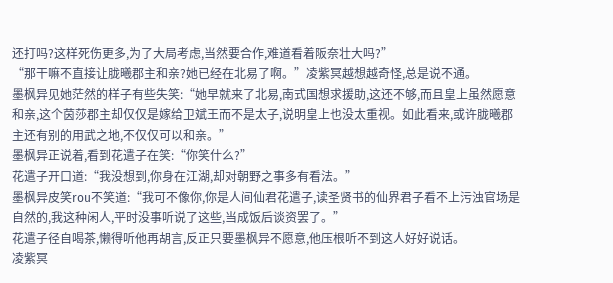还打吗?这样死伤更多,为了大局考虑,当然要合作,难道看着阪奈壮大吗?”
“那干嘛不直接让胧曦郡主和亲?她已经在北易了啊。”凌紫冥越想越奇怪,总是说不通。
墨枫异见她茫然的样子有些失笑:“她早就来了北易,南式国想求援助,这还不够,而且皇上虽然愿意和亲,这个茵莎郡主却仅仅是嫁给卫斌王而不是太子,说明皇上也没太重视。如此看来,或许胧曦郡主还有别的用武之地,不仅仅可以和亲。”
墨枫异正说着,看到花遣子在笑:“你笑什么?”
花遣子开口道:“我没想到,你身在江湖,却对朝野之事多有看法。”
墨枫异皮笑rou不笑道:“我可不像你,你是人间仙君花遣子,读圣贤书的仙界君子看不上污浊官场是自然的,我这种闲人,平时没事听说了这些,当成饭后谈资罢了。”
花遣子径自喝茶,懒得听他再胡言,反正只要墨枫异不愿意,他压根听不到这人好好说话。
凌紫冥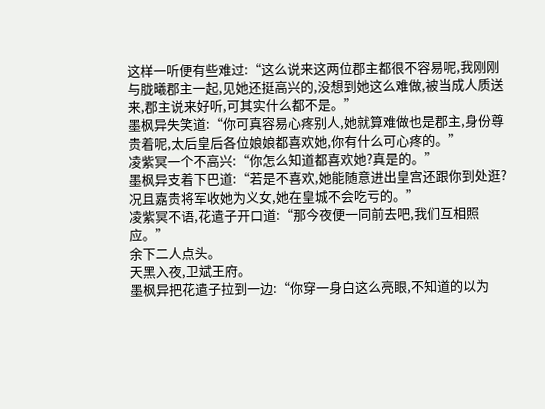这样一听便有些难过:“这么说来这两位郡主都很不容易呢,我刚刚与胧曦郡主一起,见她还挺高兴的,没想到她这么难做,被当成人质送来,郡主说来好听,可其实什么都不是。”
墨枫异失笑道:“你可真容易心疼别人,她就算难做也是郡主,身份尊贵着呢,太后皇后各位娘娘都喜欢她,你有什么可心疼的。”
凌紫冥一个不高兴:“你怎么知道都喜欢她?真是的。”
墨枫异支着下巴道:“若是不喜欢,她能随意进出皇宫还跟你到处逛?况且嘉贵将军收她为义女,她在皇城不会吃亏的。”
凌紫冥不语,花遣子开口道:“那今夜便一同前去吧,我们互相照应。”
余下二人点头。
天黑入夜,卫斌王府。
墨枫异把花遣子拉到一边:“你穿一身白这么亮眼,不知道的以为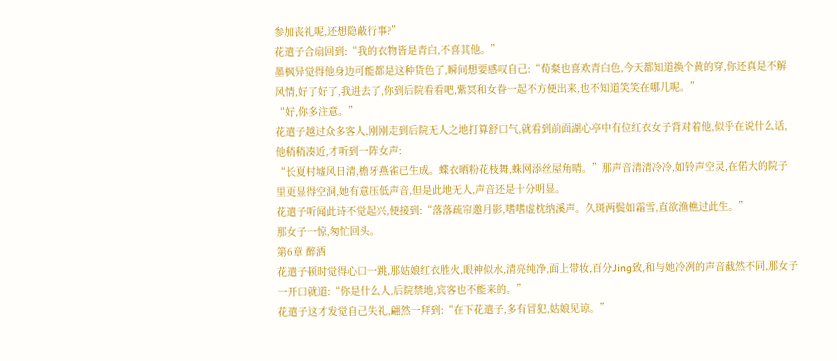参加丧礼呢,还想隐蔽行事?”
花遣子合扇回到:“我的衣物皆是青白,不喜其他。”
墨枫异觉得他身边可能都是这种货色了,瞬间想要感叹自己:“荀粲也喜欢青白色,今天都知道换个黄的穿,你还真是不解风情,好了好了,我进去了,你到后院看看吧,紫冥和女眷一起不方便出来,也不知道笑笑在哪儿呢。”
“好,你多注意。”
花遣子越过众多客人,刚刚走到后院无人之地打算舒口气,就看到前面湖心亭中有位红衣女子背对着他,似乎在说什么话,他稍稍凑近,才听到一阵女声:
“长夏村墟风日清,檐牙燕雀已生成。蝶衣晒粉花枝舞,蛛网添丝屋角晴。”那声音清清冷冷,如铃声空灵,在偌大的院子里更显得空洞,她有意压低声音,但是此地无人,声音还是十分明显。
花遣子听闻此诗不觉起兴,便接到:“落落疏帘邀月影,嗜嗜虚枕纳溪声。久斑两鬓如霜雪,直欲渔樵过此生。”
那女子一惊,匆忙回头。
第6章 醉酒
花遣子顿时觉得心口一跳,那姑娘红衣胜火,眼神似水,清亮纯净,面上带妆,百分Jing致,和与她冷冽的声音截然不同,那女子一开口就道:“你是什么人,后院禁地,宾客也不能来的。”
花遣子这才发觉自己失礼,翩然一拜到:“在下花遣子,多有冒犯,姑娘见谅。”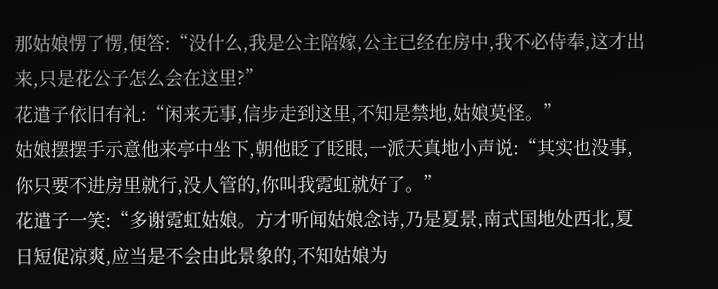那姑娘愣了愣,便答:“没什么,我是公主陪嫁,公主已经在房中,我不必侍奉,这才出来,只是花公子怎么会在这里?”
花遣子依旧有礼:“闲来无事,信步走到这里,不知是禁地,姑娘莫怪。”
姑娘摆摆手示意他来亭中坐下,朝他眨了眨眼,一派天真地小声说:“其实也没事,你只要不进房里就行,没人管的,你叫我霓虹就好了。”
花遣子一笑:“多谢霓虹姑娘。方才听闻姑娘念诗,乃是夏景,南式国地处西北,夏日短促凉爽,应当是不会由此景象的,不知姑娘为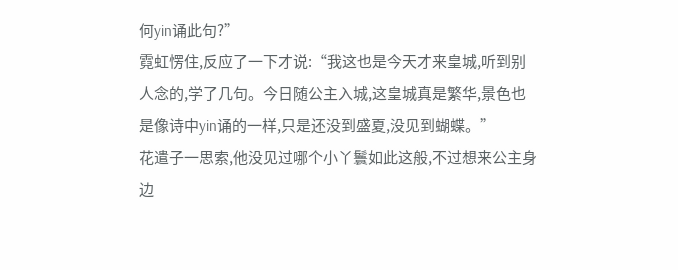何yin诵此句?”
霓虹愣住,反应了一下才说:“我这也是今天才来皇城,听到别人念的,学了几句。今日随公主入城,这皇城真是繁华,景色也是像诗中yin诵的一样,只是还没到盛夏,没见到蝴蝶。”
花遣子一思索,他没见过哪个小丫鬟如此这般,不过想来公主身边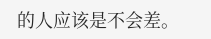的人应该是不会差。